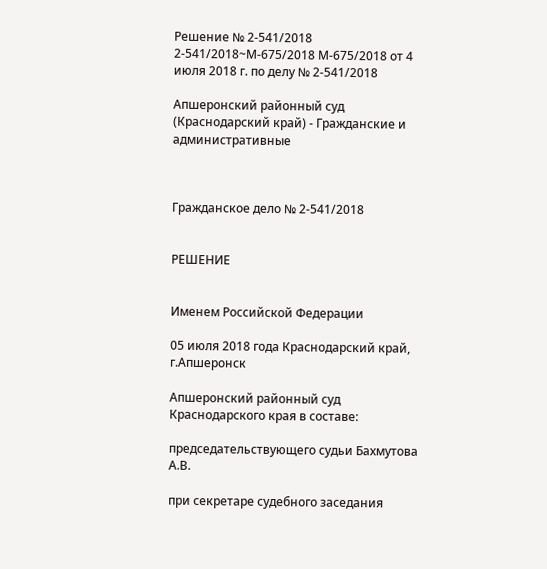Решение № 2-541/2018 2-541/2018~М-675/2018 М-675/2018 от 4 июля 2018 г. по делу № 2-541/2018

Апшеронский районный суд (Краснодарский край) - Гражданские и административные



Гражданское дело № 2-541/2018


РЕШЕНИЕ


Именем Российской Федерации

05 июля 2018 года Краснодарский край, г.Апшеронск

Апшеронский районный суд Краснодарского края в составе:

председательствующего судьи Бахмутова А.В.

при секретаре судебного заседания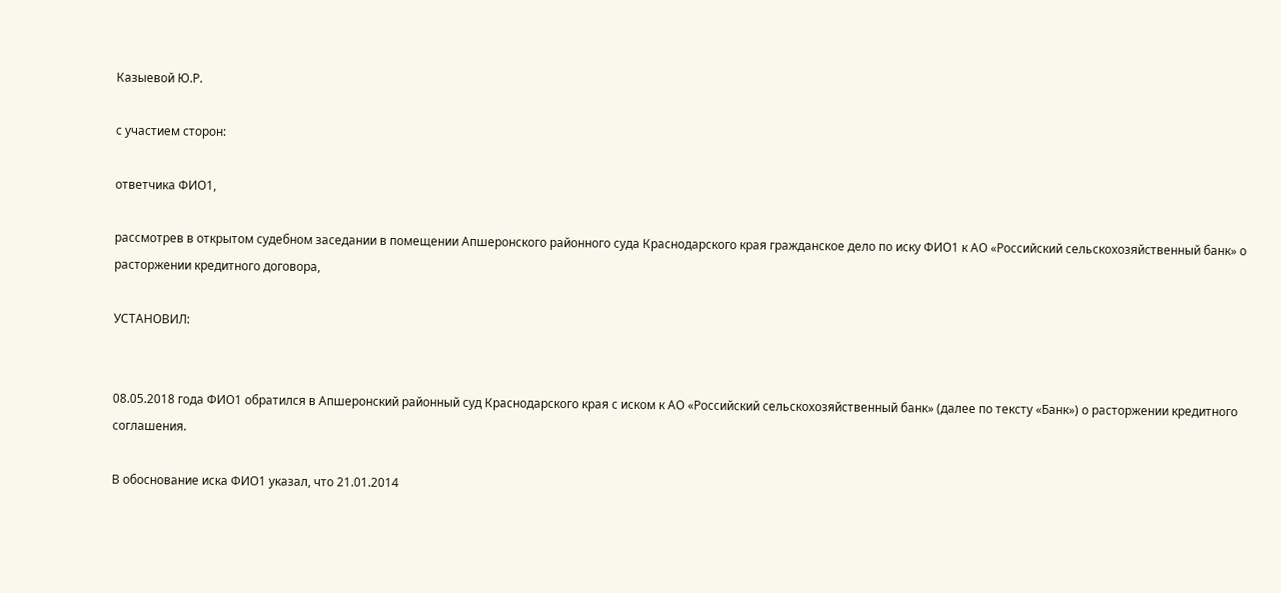Казыевой Ю.Р.

с участием сторон:

ответчика ФИО1,

рассмотрев в открытом судебном заседании в помещении Апшеронского районного суда Краснодарского края гражданское дело по иску ФИО1 к АО «Российский сельскохозяйственный банк» о расторжении кредитного договора,

УСТАНОВИЛ:


08.05.2018 года ФИО1 обратился в Апшеронский районный суд Краснодарского края с иском к АО «Российский сельскохозяйственный банк» (далее по тексту «Банк») о расторжении кредитного соглашения.

В обоснование иска ФИО1 указал, что 21.01.2014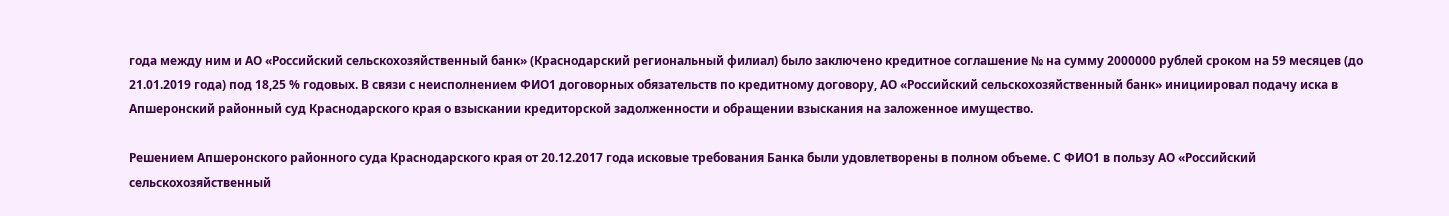года между ним и АО «Российский сельскохозяйственный банк» (Краснодарский региональный филиал) было заключено кредитное соглашение № на сумму 2000000 рублей сроком на 59 месяцев (до 21.01.2019 года) под 18,25 % годовых. В связи с неисполнением ФИО1 договорных обязательств по кредитному договору, АО «Российский сельскохозяйственный банк» инициировал подачу иска в Апшеронский районный суд Краснодарского края о взыскании кредиторской задолженности и обращении взыскания на заложенное имущество.

Решением Апшеронского районного суда Краснодарского края от 20.12.2017 года исковые требования Банка были удовлетворены в полном объеме. С ФИО1 в пользу АО «Российский сельскохозяйственный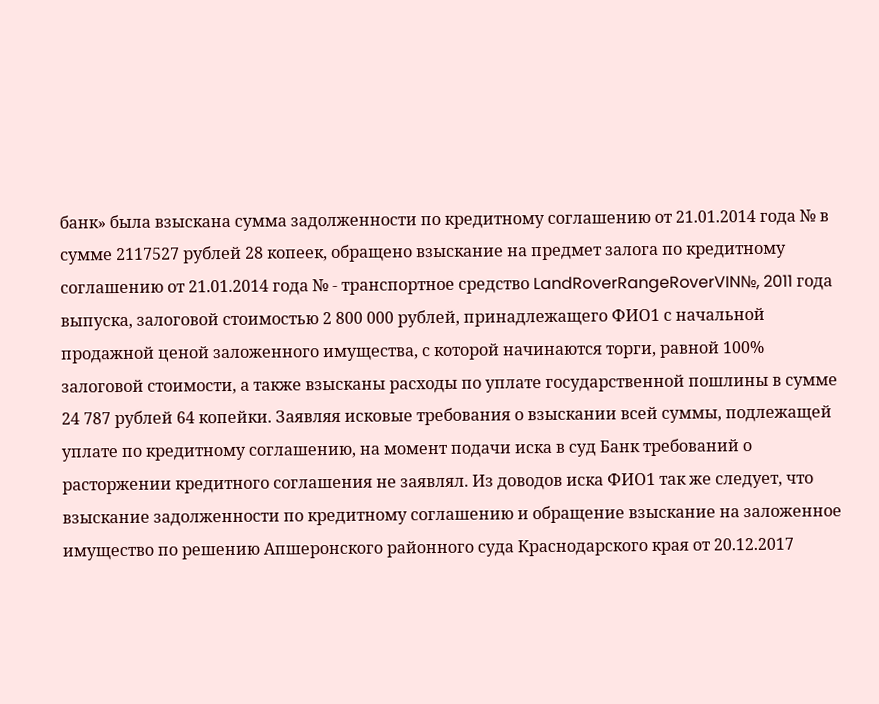банк» была взыскана сумма задолженности по кредитному соглашению от 21.01.2014 года № в сумме 2117527 рублей 28 копеек, обращено взыскание на предмет залога по кредитному соглашению от 21.01.2014 года № - транспортное средство LandRoverRangeRoverVIN№, 2011 года выпуска, залоговой стоимостью 2 800 000 рублей, принадлежащего ФИО1 с начальной продажной ценой заложенного имущества, с которой начинаются торги, равной 100% залоговой стоимости, а также взысканы расходы по уплате государственной пошлины в сумме 24 787 рублей 64 копейки. Заявляя исковые требования о взыскании всей суммы, подлежащей уплате по кредитному соглашению, на момент подачи иска в суд Банк требований о расторжении кредитного соглашения не заявлял. Из доводов иска ФИО1 так же следует, что взыскание задолженности по кредитному соглашению и обращение взыскание на заложенное имущество по решению Апшеронского районного суда Краснодарского края от 20.12.2017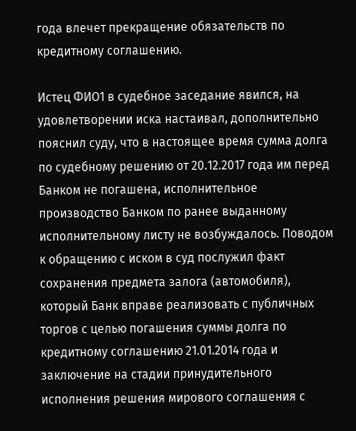года влечет прекращение обязательств по кредитному соглашению.

Истец ФИО1 в судебное заседание явился, на удовлетворении иска настаивал, дополнительно пояснил суду, что в настоящее время сумма долга по судебному решению от 20.12.2017 года им перед Банком не погашена, исполнительное производство Банком по ранее выданному исполнительному листу не возбуждалось. Поводом к обращению с иском в суд послужил факт сохранения предмета залога (автомобиля), который Банк вправе реализовать с публичных торгов с целью погашения суммы долга по кредитному соглашению 21.01.2014 года и заключение на стадии принудительного исполнения решения мирового соглашения с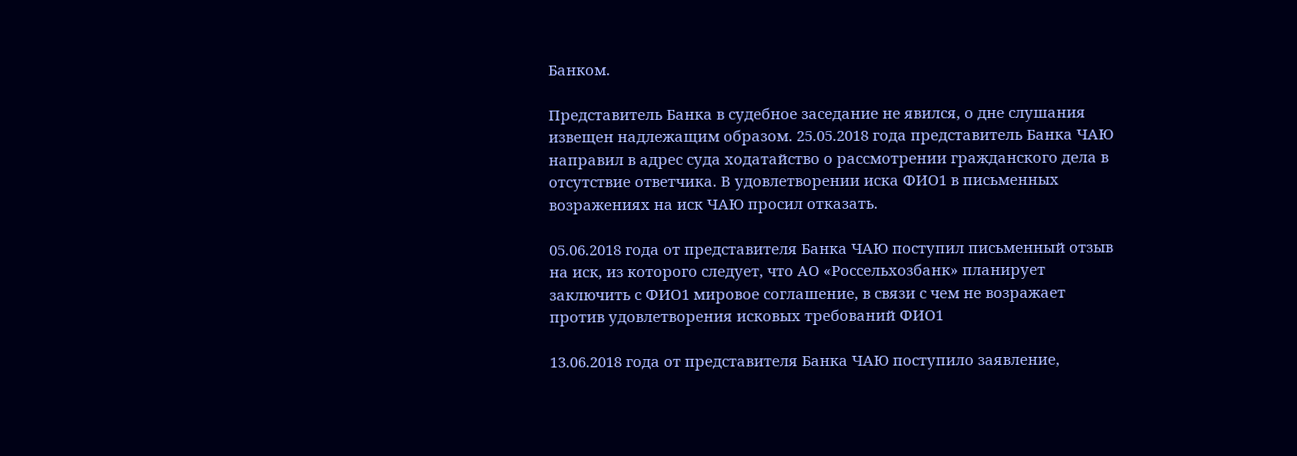Банком.

Представитель Банка в судебное заседание не явился, о дне слушания извещен надлежащим образом. 25.05.2018 года представитель Банка ЧАЮ направил в адрес суда ходатайство о рассмотрении гражданского дела в отсутствие ответчика. В удовлетворении иска ФИО1 в письменных возражениях на иск ЧАЮ просил отказать.

05.06.2018 года от представителя Банка ЧАЮ поступил письменный отзыв на иск, из которого следует, что АО «Россельхозбанк» планирует заключить с ФИО1 мировое соглашение, в связи с чем не возражает против удовлетворения исковых требований ФИО1

13.06.2018 года от представителя Банка ЧАЮ поступило заявление,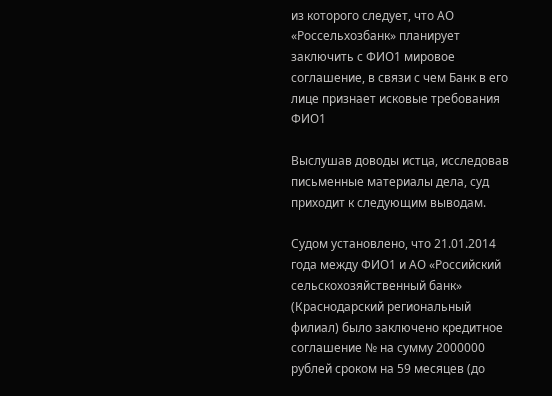из которого следует, что АО «Россельхозбанк» планирует заключить с ФИО1 мировое соглашение, в связи с чем Банк в его лице признает исковые требования ФИО1

Выслушав доводы истца, исследовав письменные материалы дела, суд приходит к следующим выводам.

Судом установлено, что 21.01.2014 года между ФИО1 и АО «Российский сельскохозяйственный банк» (Краснодарский региональный филиал) было заключено кредитное соглашение № на сумму 2000000 рублей сроком на 59 месяцев (до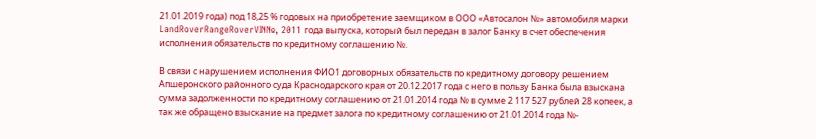21.01.2019 года) под 18,25 % годовых на приобретение заемщиком в ООО «Автосалон №» автомобиля марки LandRoverRangeRoverVIN№, 2011 года выпуска, который был передан в залог Банку в счет обеспечения исполнения обязательств по кредитному соглашению №.

В связи с нарушением исполнения ФИО1 договорных обязательств по кредитному договору решением Апшеронского районного суда Краснодарского края от 20.12.2017 года с него в пользу Банка была взыскана сумма задолженности по кредитному соглашению от 21.01.2014 года № в сумме 2 117 527 рублей 28 копеек, а так же обращено взыскание на предмет залога по кредитному соглашению от 21.01.2014 года №-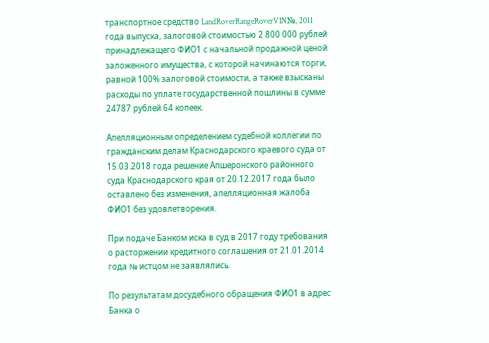транспортное средство LandRoverRangeRoverVIN№, 2011 года выпуска, залоговой стоимостью 2 800 000 рублей принадлежащего ФИО1 с начальной продажной ценой заложенного имущества, с которой начинаются торги, равной 100% залоговой стоимости, а также взысканы расходы по уплате государственной пошлины в сумме 24787 рублей 64 копеек.

Апелляционным определением судебной коллегии по гражданским делам Краснодарского краевого суда от 15.03.2018 года решение Апшеронского районного суда Краснодарского края от 20.12.2017 года было оставлено без изменения, апелляционная жалоба ФИО1 без удовлетворения.

При подаче Банком иска в суд в 2017 году требования о расторжении кредитного соглашения от 21.01.2014 года № истцом не заявлялись.

По результатам досудебного обращения ФИО1 в адрес Банка о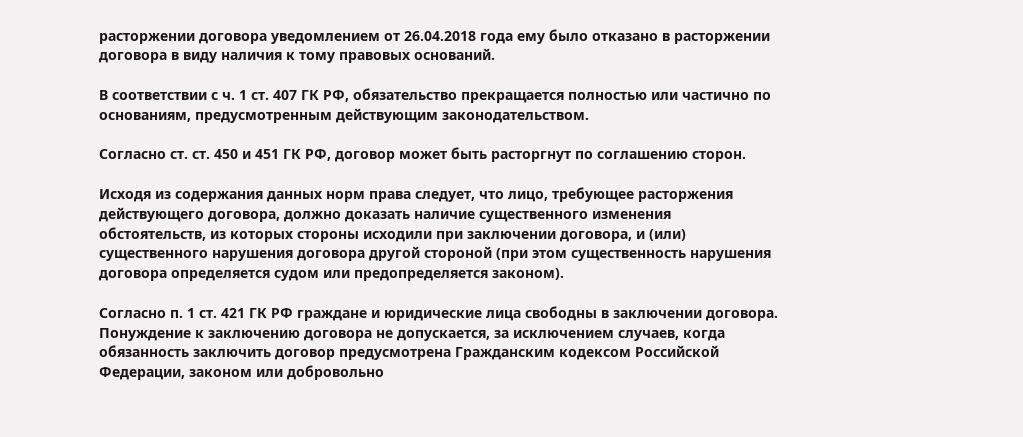расторжении договора уведомлением от 26.04.2018 года ему было отказано в расторжении договора в виду наличия к тому правовых оснований.

В соответствии с ч. 1 ст. 407 ГК РФ, обязательство прекращается полностью или частично по основаниям, предусмотренным действующим законодательством.

Согласно ст. ст. 450 и 451 ГК РФ, договор может быть расторгнут по соглашению сторон.

Исходя из содержания данных норм права следует, что лицо, требующее расторжения действующего договора, должно доказать наличие существенного изменения обстоятельств, из которых стороны исходили при заключении договора, и (или) существенного нарушения договора другой стороной (при этом существенность нарушения договора определяется судом или предопределяется законом).

Согласно п. 1 ст. 421 ГК РФ граждане и юридические лица свободны в заключении договора. Понуждение к заключению договора не допускается, за исключением случаев, когда обязанность заключить договор предусмотрена Гражданским кодексом Российской Федерации, законом или добровольно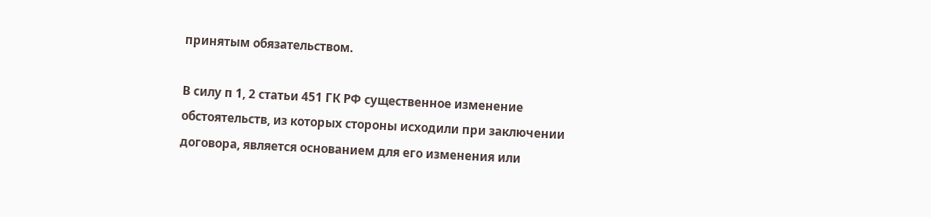принятым обязательством.

В силу п 1, 2 статьи 451 ГК РФ существенное изменение обстоятельств, из которых стороны исходили при заключении договора, является основанием для его изменения или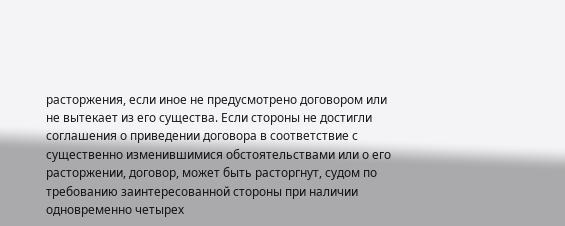расторжения, если иное не предусмотрено договором или не вытекает из его существа. Если стороны не достигли соглашения о приведении договора в соответствие с существенно изменившимися обстоятельствами или о его расторжении, договор, может быть расторгнут, судом по требованию заинтересованной стороны при наличии одновременно четырех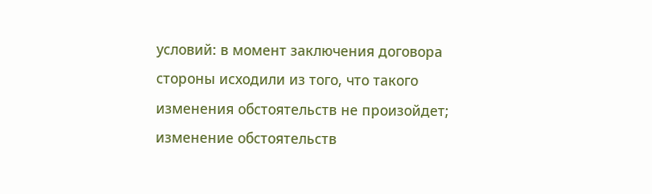условий: в момент заключения договора стороны исходили из того, что такого изменения обстоятельств не произойдет; изменение обстоятельств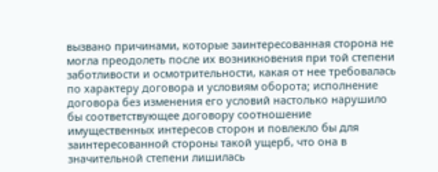вызвано причинами, которые заинтересованная сторона не могла преодолеть после их возникновения при той степени заботливости и осмотрительности, какая от нее требовалась по характеру договора и условиям оборота; исполнение договора без изменения его условий настолько нарушило бы соответствующее договору соотношение имущественных интересов сторон и повлекло бы для заинтересованной стороны такой ущерб, что она в значительной степени лишилась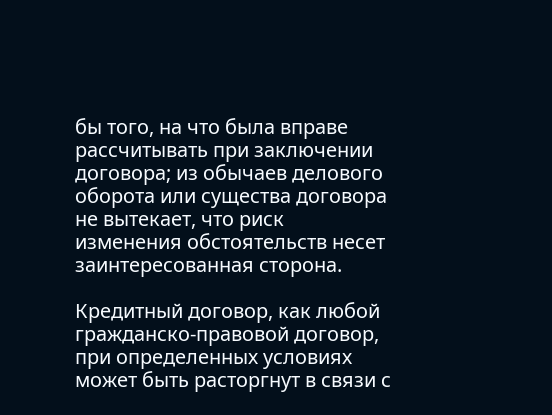бы того, на что была вправе рассчитывать при заключении договора; из обычаев делового оборота или существа договора не вытекает, что риск изменения обстоятельств несет заинтересованная сторона.

Кредитный договор, как любой гражданско-правовой договор, при определенных условиях может быть расторгнут в связи с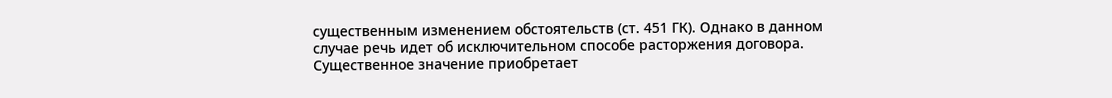существенным изменением обстоятельств (ст. 451 ГК). Однако в данном случае речь идет об исключительном способе расторжения договора. Существенное значение приобретает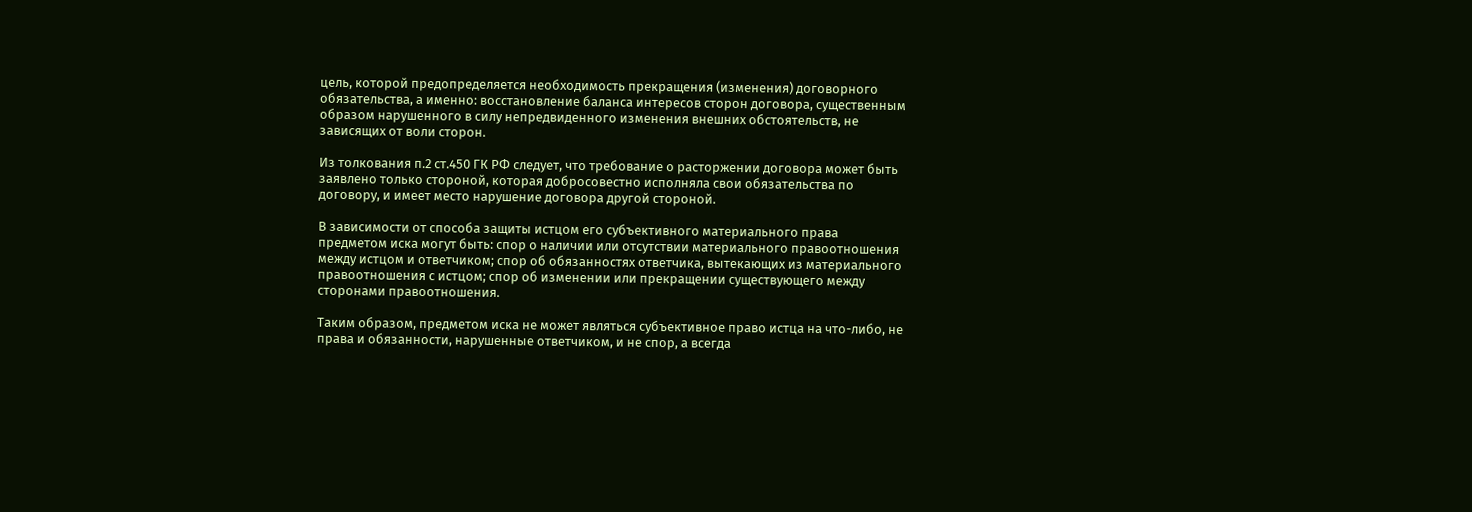цель, которой предопределяется необходимость прекращения (изменения) договорного обязательства, а именно: восстановление баланса интересов сторон договора, существенным образом нарушенного в силу непредвиденного изменения внешних обстоятельств, не зависящих от воли сторон.

Из толкования п.2 ст.450 ГК РФ следует, что требование о расторжении договора может быть заявлено только стороной, которая добросовестно исполняла свои обязательства по договору, и имеет место нарушение договора другой стороной.

В зависимости от способа защиты истцом его субъективного материального права предметом иска могут быть: спор о наличии или отсутствии материального правоотношения между истцом и ответчиком; спор об обязанностях ответчика, вытекающих из материального правоотношения с истцом; спор об изменении или прекращении существующего между сторонами правоотношения.

Таким образом, предметом иска не может являться субъективное право истца на что-либо, не права и обязанности, нарушенные ответчиком, и не спор, а всегда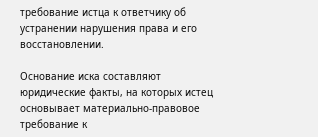требование истца к ответчику об устранении нарушения права и его восстановлении.

Основание иска составляют юридические факты, на которых истец основывает материально-правовое требование к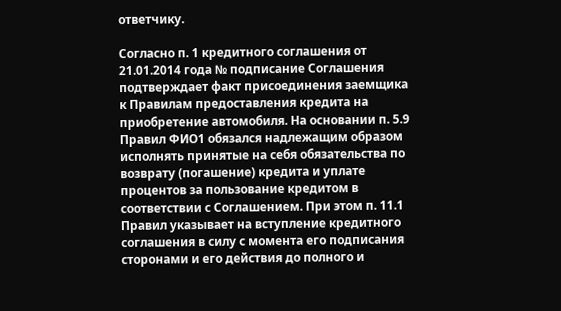ответчику.

Согласно п. 1 кредитного соглашения от 21.01.2014 года № подписание Соглашения подтверждает факт присоединения заемщика к Правилам предоставления кредита на приобретение автомобиля. На основании п. 5.9 Правил ФИО1 обязался надлежащим образом исполнять принятые на себя обязательства по возврату (погашение) кредита и уплате процентов за пользование кредитом в соответствии с Соглашением. При этом п. 11.1 Правил указывает на вступление кредитного соглашения в силу с момента его подписания сторонами и его действия до полного и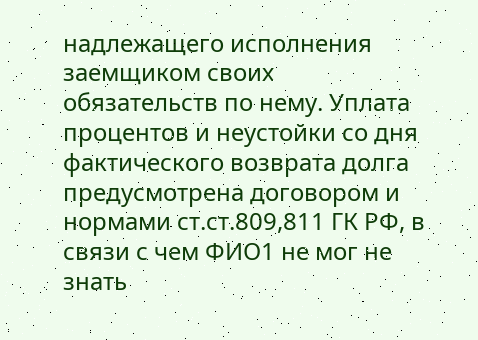надлежащего исполнения заемщиком своих обязательств по нему. Уплата процентов и неустойки со дня фактического возврата долга предусмотрена договором и нормами ст.ст.809,811 ГК РФ, в связи с чем ФИО1 не мог не знать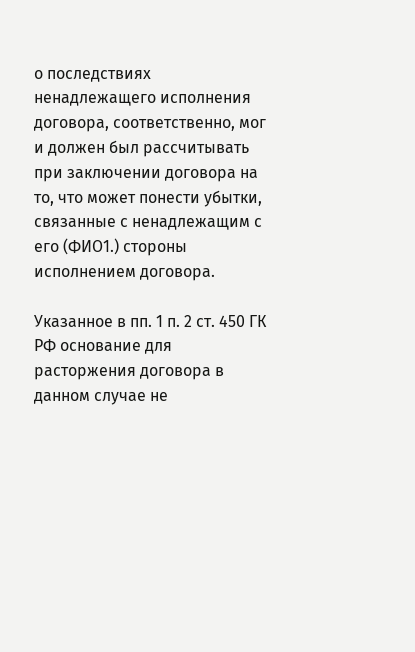о последствиях ненадлежащего исполнения договора, соответственно, мог и должен был рассчитывать при заключении договора на то, что может понести убытки, связанные с ненадлежащим с его (ФИО1.) стороны исполнением договора.

Указанное в пп. 1 п. 2 ст. 450 ГК РФ основание для расторжения договора в данном случае не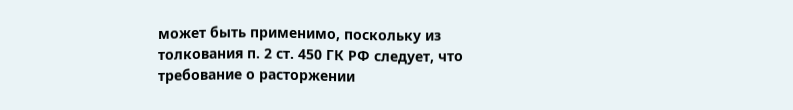может быть применимо, поскольку из толкования п. 2 ст. 450 ГК РФ следует, что требование о расторжении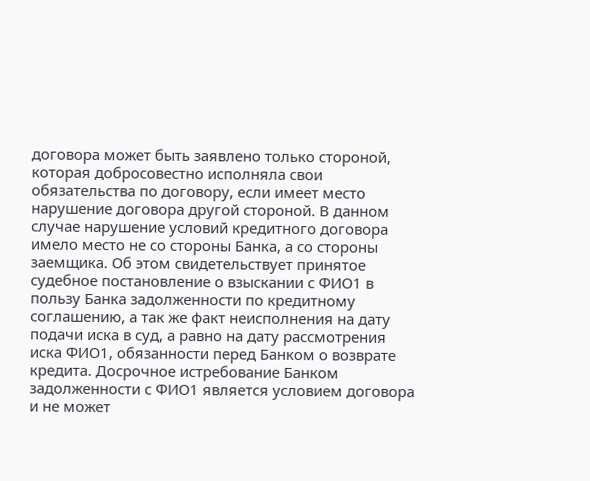договора может быть заявлено только стороной, которая добросовестно исполняла свои обязательства по договору, если имеет место нарушение договора другой стороной. В данном случае нарушение условий кредитного договора имело место не со стороны Банка, а со стороны заемщика. Об этом свидетельствует принятое судебное постановление о взыскании с ФИО1 в пользу Банка задолженности по кредитному соглашению, а так же факт неисполнения на дату подачи иска в суд, а равно на дату рассмотрения иска ФИО1, обязанности перед Банком о возврате кредита. Досрочное истребование Банком задолженности с ФИО1 является условием договора и не может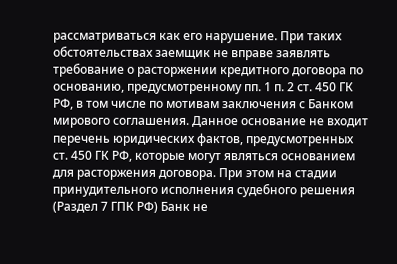рассматриваться как его нарушение. При таких обстоятельствах заемщик не вправе заявлять требование о расторжении кредитного договора по основанию, предусмотренному пп. 1 п. 2 ст. 450 ГК РФ, в том числе по мотивам заключения с Банком мирового соглашения. Данное основание не входит перечень юридических фактов, предусмотренных ст. 450 ГК РФ, которые могут являться основанием для расторжения договора. При этом на стадии принудительного исполнения судебного решения (Раздел 7 ГПК РФ) Банк не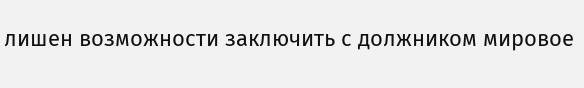лишен возможности заключить с должником мировое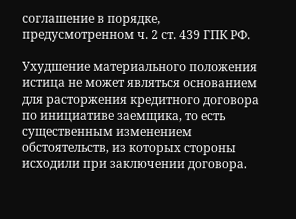соглашение в порядке, предусмотренном ч. 2 ст. 439 ГПК РФ.

Ухудшение материального положения истица не может являться основанием для расторжения кредитного договора по инициативе заемщика, то есть существенным изменением обстоятельств, из которых стороны исходили при заключении договора.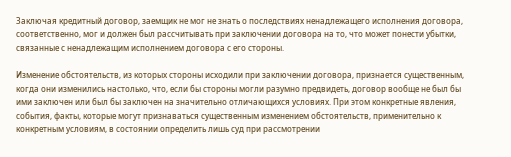Заключая кредитный договор, заемщик не мог не знать о последствиях ненадлежащего исполнения договора, соответственно, мог и должен был рассчитывать при заключении договора на то, что может понести убытки, связанные с ненадлежащим исполнением договора с его стороны.

Изменение обстоятельств, из которых стороны исходили при заключении договора, признается существенным, когда они изменились настолько, что, если бы стороны могли разумно предвидеть, договор вообще не был бы ими заключен или был бы заключен на значительно отличающихся условиях. При этом конкретные явления, события, факты, которые могут признаваться существенным изменением обстоятельств, применительно к конкретным условиям, в состоянии определить лишь суд при рассмотрении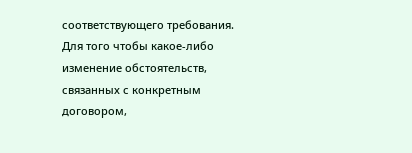соответствующего требования. Для того чтобы какое-либо изменение обстоятельств, связанных с конкретным договором,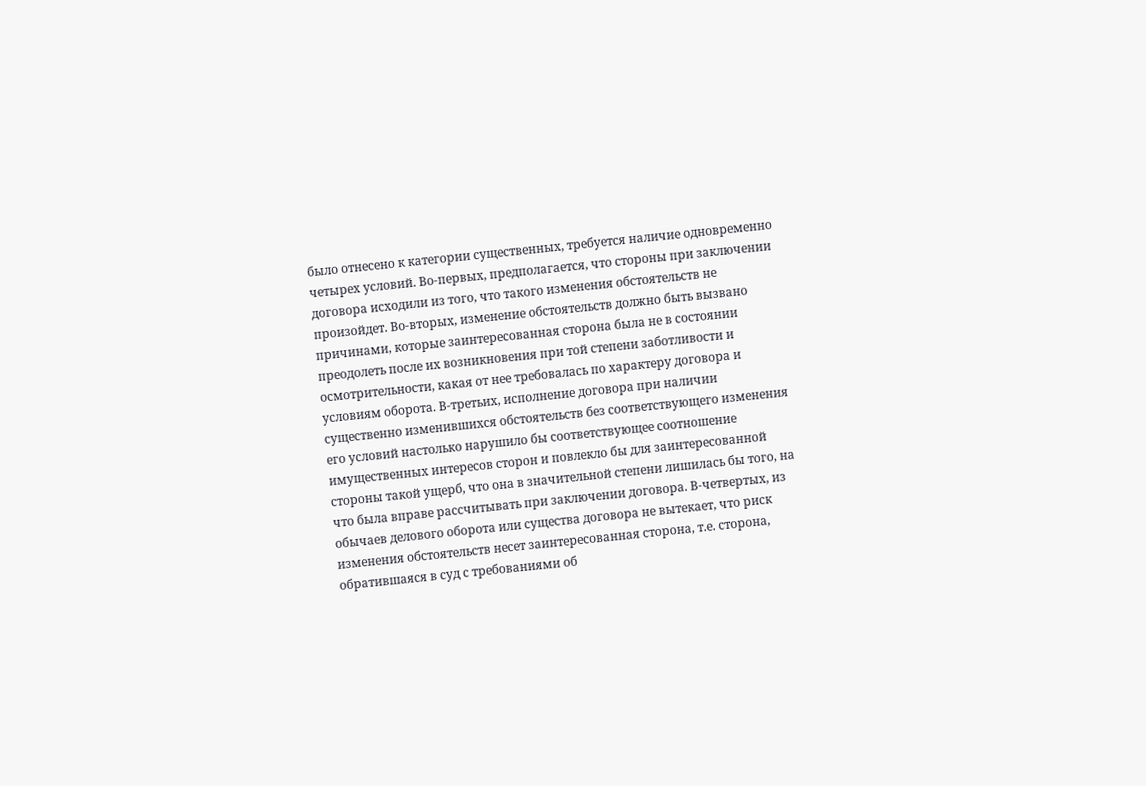было отнесено к категории существенных, требуется наличие одновременно четырех условий. Во-первых, предполагается, что стороны при заключении договора исходили из того, что такого изменения обстоятельств не произойдет. Во-вторых, изменение обстоятельств должно быть вызвано причинами, которые заинтересованная сторона была не в состоянии преодолеть после их возникновения при той степени заботливости и осмотрительности, какая от нее требовалась по характеру договора и условиям оборота. В-третьих, исполнение договора при наличии существенно изменившихся обстоятельств без соответствующего изменения его условий настолько нарушило бы соответствующее соотношение имущественных интересов сторон и повлекло бы для заинтересованной стороны такой ущерб, что она в значительной степени лишилась бы того, на что была вправе рассчитывать при заключении договора. В-четвертых, из обычаев делового оборота или существа договора не вытекает, что риск изменения обстоятельств несет заинтересованная сторона, т.е. сторона, обратившаяся в суд с требованиями об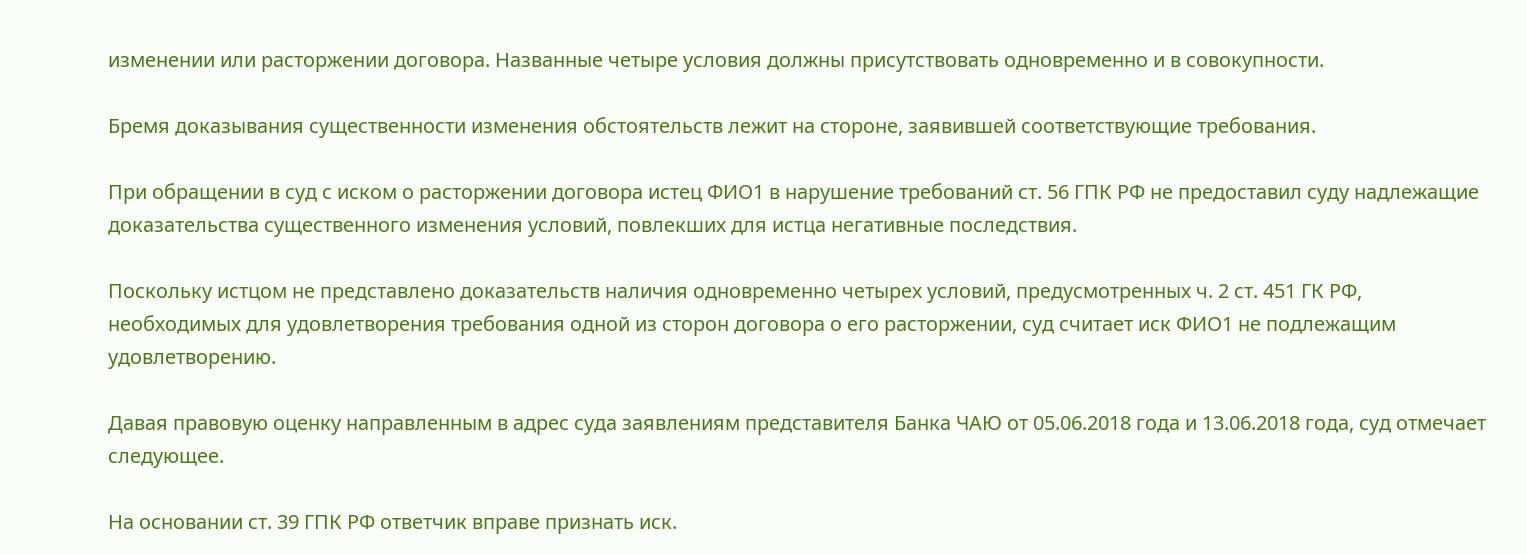изменении или расторжении договора. Названные четыре условия должны присутствовать одновременно и в совокупности.

Бремя доказывания существенности изменения обстоятельств лежит на стороне, заявившей соответствующие требования.

При обращении в суд с иском о расторжении договора истец ФИО1 в нарушение требований ст. 56 ГПК РФ не предоставил суду надлежащие доказательства существенного изменения условий, повлекших для истца негативные последствия.

Поскольку истцом не представлено доказательств наличия одновременно четырех условий, предусмотренных ч. 2 ст. 451 ГК РФ, необходимых для удовлетворения требования одной из сторон договора о его расторжении, суд считает иск ФИО1 не подлежащим удовлетворению.

Давая правовую оценку направленным в адрес суда заявлениям представителя Банка ЧАЮ от 05.06.2018 года и 13.06.2018 года, суд отмечает следующее.

На основании ст. 39 ГПК РФ ответчик вправе признать иск.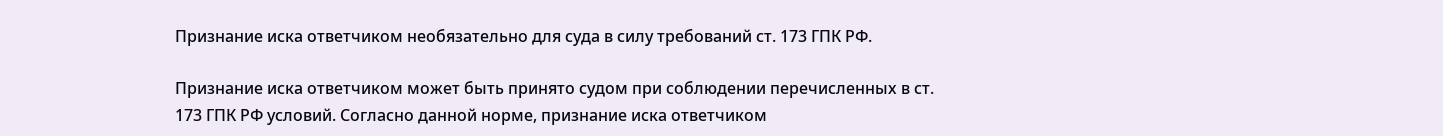Признание иска ответчиком необязательно для суда в силу требований ст. 173 ГПК РФ.

Признание иска ответчиком может быть принято судом при соблюдении перечисленных в ст. 173 ГПК РФ условий. Согласно данной норме, признание иска ответчиком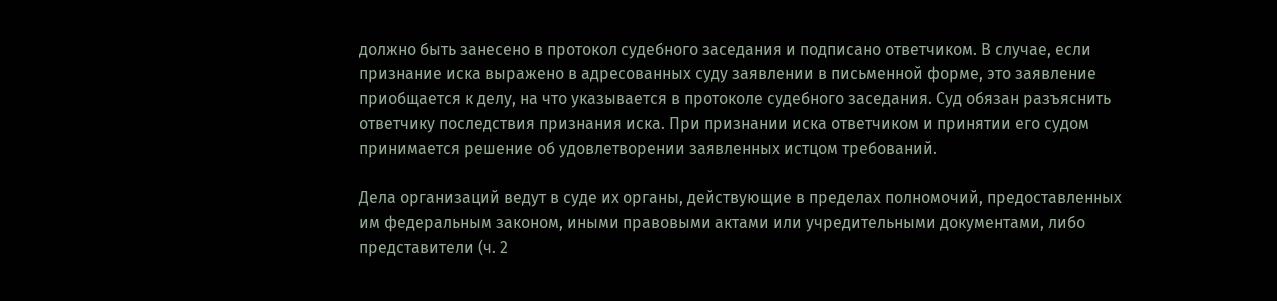должно быть занесено в протокол судебного заседания и подписано ответчиком. В случае, если признание иска выражено в адресованных суду заявлении в письменной форме, это заявление приобщается к делу, на что указывается в протоколе судебного заседания. Суд обязан разъяснить ответчику последствия признания иска. При признании иска ответчиком и принятии его судом принимается решение об удовлетворении заявленных истцом требований.

Дела организаций ведут в суде их органы, действующие в пределах полномочий, предоставленных им федеральным законом, иными правовыми актами или учредительными документами, либо представители (ч. 2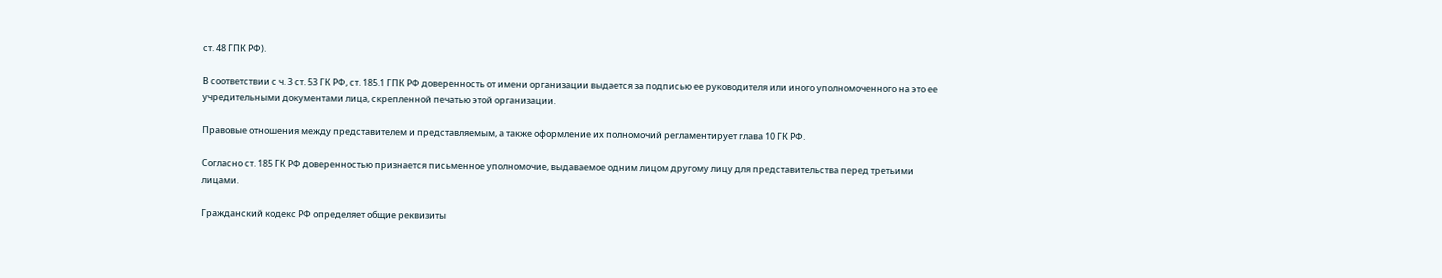ст. 48 ГПК РФ).

В соответствии с ч. 3 ст. 53 ГК РФ, ст. 185.1 ГПК РФ доверенность от имени организации выдается за подписью ее руководителя или иного уполномоченного на это ее учредительными документами лица, скрепленной печатью этой организации.

Правовые отношения между представителем и представляемым, а также оформление их полномочий регламентирует глава 10 ГК РФ.

Согласно ст. 185 ГК РФ доверенностью признается письменное уполномочие, выдаваемое одним лицом другому лицу для представительства перед третьими лицами.

Гражданский кодекс РФ определяет общие реквизиты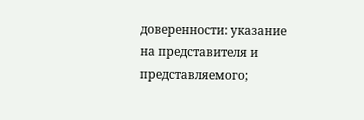доверенности: указание на представителя и представляемого;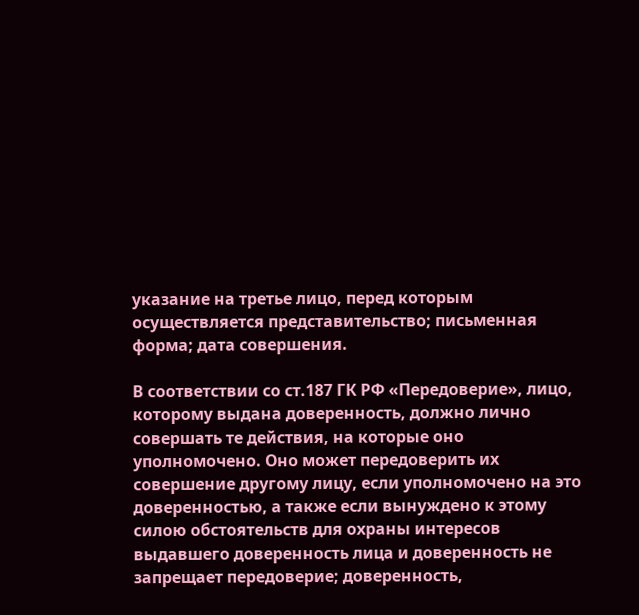указание на третье лицо, перед которым осуществляется представительство; письменная форма; дата совершения.

В соответствии со ст.187 ГК РФ «Передоверие», лицо, которому выдана доверенность, должно лично совершать те действия, на которые оно уполномочено. Оно может передоверить их совершение другому лицу, если уполномочено на это доверенностью, а также если вынуждено к этому силою обстоятельств для охраны интересов выдавшего доверенность лица и доверенность не запрещает передоверие; доверенность,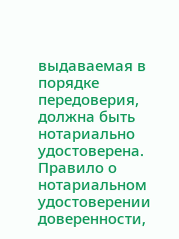выдаваемая в порядке передоверия, должна быть нотариально удостоверена. Правило о нотариальном удостоверении доверенности,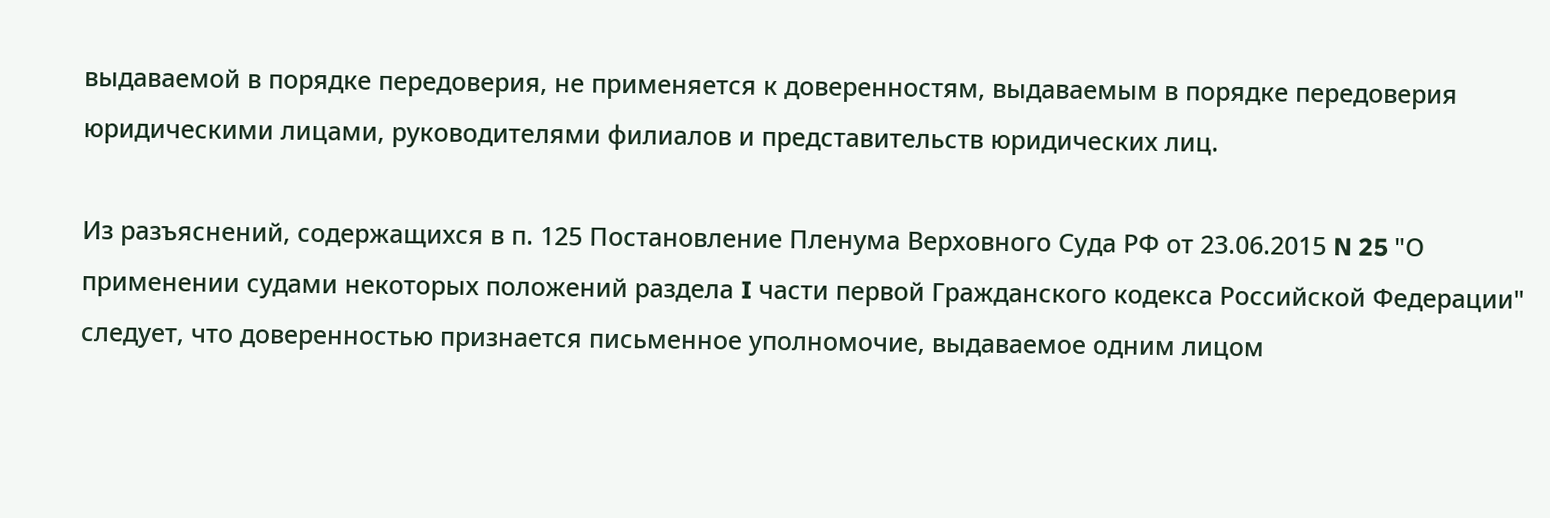выдаваемой в порядке передоверия, не применяется к доверенностям, выдаваемым в порядке передоверия юридическими лицами, руководителями филиалов и представительств юридических лиц.

Из разъяснений, содержащихся в п. 125 Постановление Пленума Верховного Суда РФ от 23.06.2015 N 25 "О применении судами некоторых положений раздела I части первой Гражданского кодекса Российской Федерации" следует, что доверенностью признается письменное уполномочие, выдаваемое одним лицом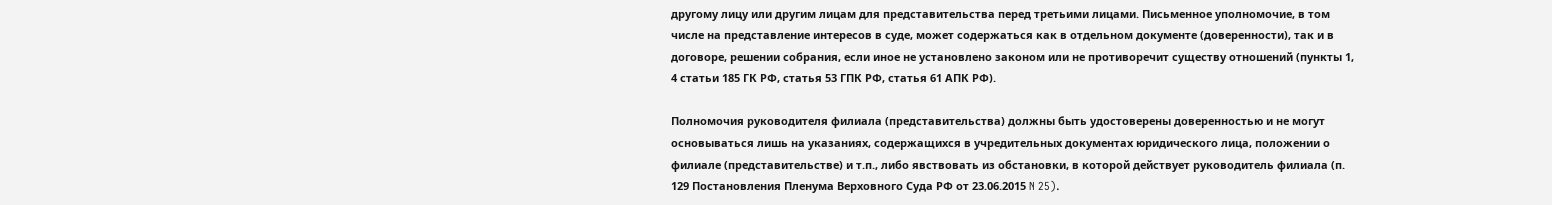другому лицу или другим лицам для представительства перед третьими лицами. Письменное уполномочие, в том числе на представление интересов в суде, может содержаться как в отдельном документе (доверенности), так и в договоре, решении собрания, если иное не установлено законом или не противоречит существу отношений (пункты 1, 4 статьи 185 ГК РФ, статья 53 ГПК РФ, статья 61 АПК РФ).

Полномочия руководителя филиала (представительства) должны быть удостоверены доверенностью и не могут основываться лишь на указаниях, содержащихся в учредительных документах юридического лица, положении о филиале (представительстве) и т.п., либо явствовать из обстановки, в которой действует руководитель филиала (п. 129 Постановления Пленума Верховного Суда РФ от 23.06.2015 N 25).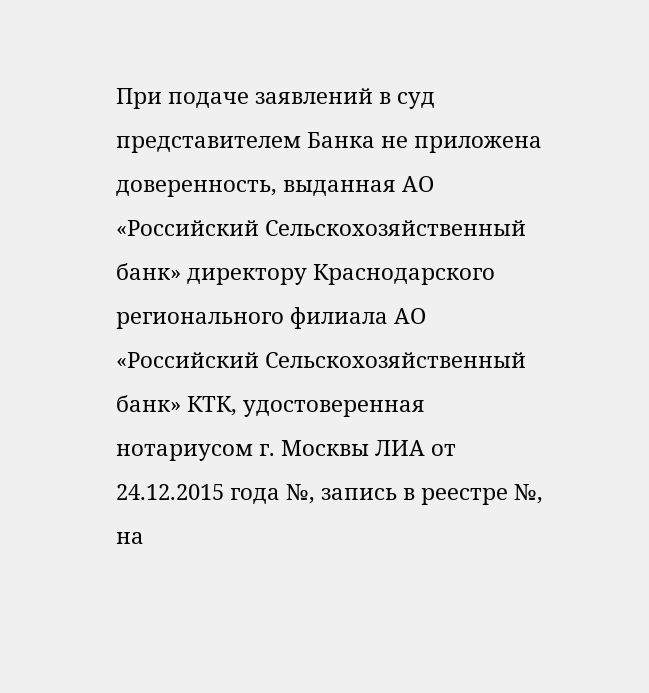При подаче заявлений в суд представителем Банка не приложена доверенность, выданная АО «Российский Сельскохозяйственный банк» директору Краснодарского регионального филиала АО «Российский Сельскохозяйственный банк» КТК, удостоверенная нотариусом г. Москвы ЛИА от 24.12.2015 года №, запись в реестре №, на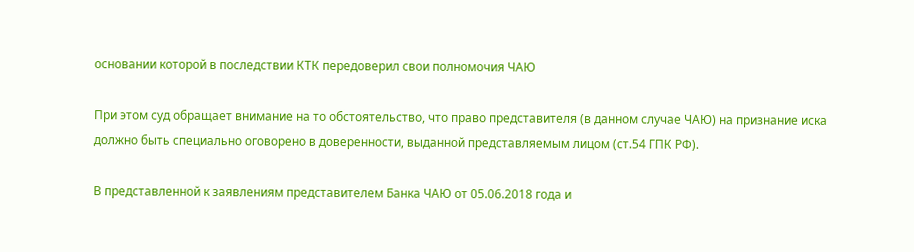основании которой в последствии КТК передоверил свои полномочия ЧАЮ

При этом суд обращает внимание на то обстоятельство, что право представителя (в данном случае ЧАЮ) на признание иска должно быть специально оговорено в доверенности, выданной представляемым лицом (ст.54 ГПК РФ).

В представленной к заявлениям представителем Банка ЧАЮ от 05.06.2018 года и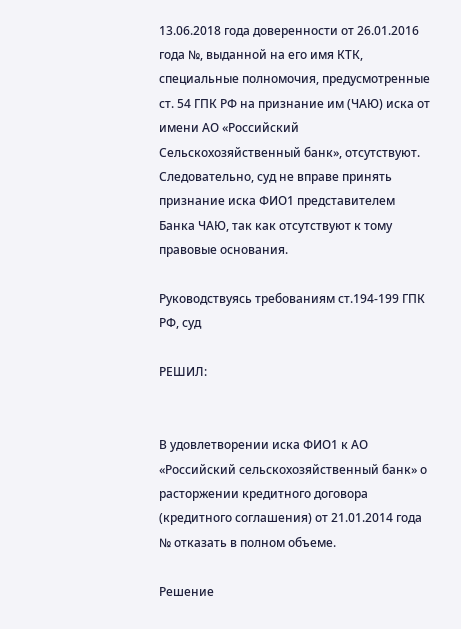13.06.2018 года доверенности от 26.01.2016 года №, выданной на его имя КТК, специальные полномочия, предусмотренные ст. 54 ГПК РФ на признание им (ЧАЮ) иска от имени АО «Российский Сельскохозяйственный банк», отсутствуют. Следовательно, суд не вправе принять признание иска ФИО1 представителем Банка ЧАЮ, так как отсутствуют к тому правовые основания.

Руководствуясь требованиям ст.194-199 ГПК РФ, суд

РЕШИЛ:


В удовлетворении иска ФИО1 к АО «Российский сельскохозяйственный банк» о расторжении кредитного договора (кредитного соглашения) от 21.01.2014 года № отказать в полном объеме.

Решение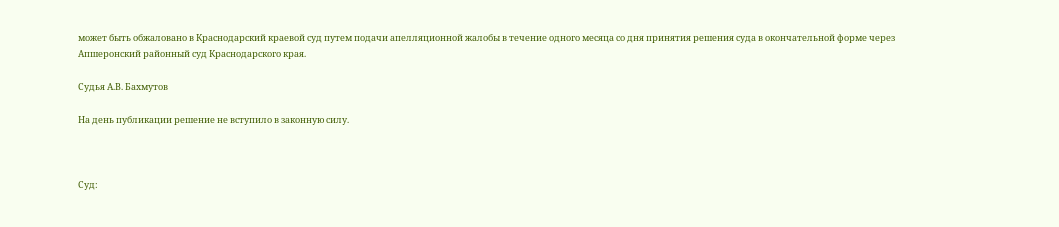может быть обжаловано в Краснодарский краевой суд путем подачи апелляционной жалобы в течение одного месяца со дня принятия решения суда в окончательной форме через Апшеронский районный суд Краснодарского края.

Судья А.В. Бахмутов

На день публикации решение не вступило в законную силу.



Суд: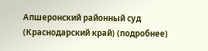Апшеронский районный суд (Краснодарский край) (подробнее)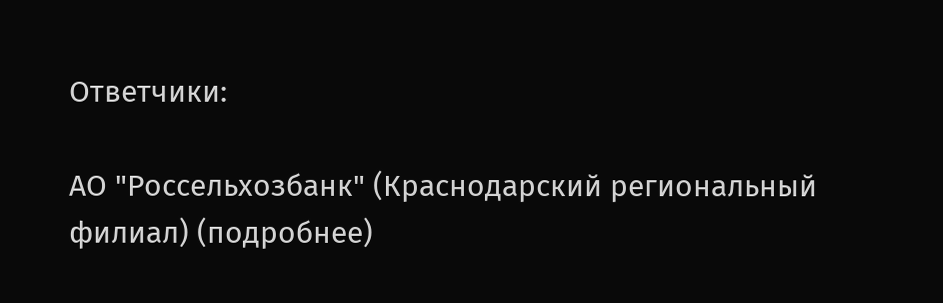Ответчики:

АО "Россельхозбанк" (Краснодарский региональный филиал) (подробнее)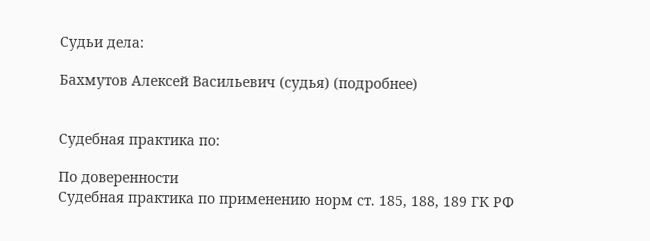Судьи дела:

Бахмутов Алексей Васильевич (судья) (подробнее)


Судебная практика по:

По доверенности
Судебная практика по применению норм ст. 185, 188, 189 ГК РФ